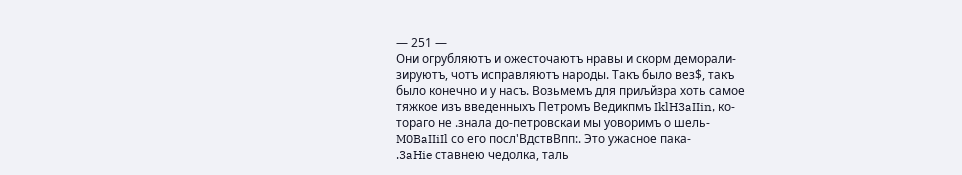— 251 —
Они огрубляютъ и ожесточаютъ нравы и скорм деморали-
зируютъ, чотъ исправляютъ народы. Такъ было вез$, такъ
было конечно и у насъ. Возьмемъ для приљйзра хоть самое
тяжкое изъ введенныхъ Петромъ Ведикпмъ IklH3aIIin, ко-
тораго не .знала до-петровскаи мы уоворимъ о шель-
M0BaIIiIl со его посл'ВдствВпп:. Это ужасное пака-
.3aHie ставнею чедолка, таль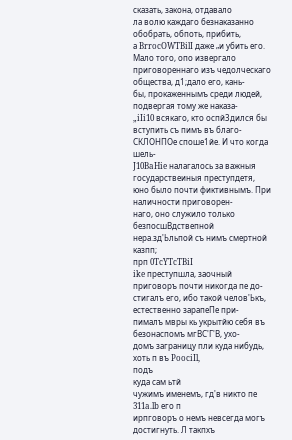сказать, закона, отдавало
ла волю каждаго безнаказанно обобрать, обпоть, прибить,
а BrrocOWTBilI даже „и убить его. Мало того, опо извергало
приговореннаго изъ чедолческаго общества, д1;дало его, кань-
бы, прокаженнымъ среди людей, подвергая тому же наказа-
„iIi10 всякаго, кто оспй3дился бы вступить съ пимъ въ благо-
СКЛОНПОе споше1йе. И что когда шель-
J10BaHie налагалось за важныя государствеиныя преступдетя,
юно было почти фиктивнымъ. При наличности приговорен-
наго, оно служило только безпосшВдствепной
нера.зд'Ьльпой съ нимъ смертной казпп;
прп 0TcYTcTBiI
ike преступшла, заочный приговоръ почти никогда пе до-
стигалъ его, ибо такой челов'Ькъ, естественно зарапеПе при-
пималъ мвры кь укрытйю себя въ безонаспомъ мгВС'Г'В, ухо-
домъ заграницу пли куда нибудь, хоть п въ PoociIl,
подъ
куда сам ьтй
чужимъ именемъ, гд'в никто пе 311a.lb его п
ирпговоръ о немъ невсегда могъ достигнуть. Л такпхъ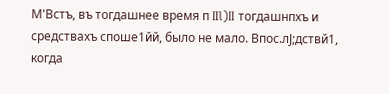М'Встъ, въ тогдашнее время п IIl)II тогдашнпхъ и
средствахъ споше1йй, было не мало. Впос.лЈ;дствй1,
когда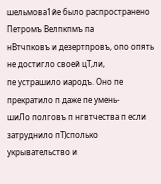шельмова1йе было распространено Петромъ Велпкпмъ па
нВтчпковъ и дезертпровъ, опо опять не достигло своей цТ,ли,
пе устрашило иародъ. Оно пе прекратило п даже пе умень-
шиЛо полговъ п нгвтчества п если затруднило пТ)сполько
укрывательство и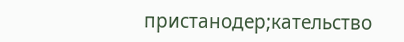пристанодер;кательство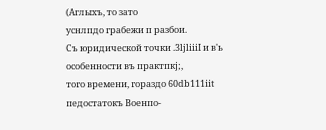(Аглыхъ, то зато
уснлпдо грабежи п разбои.
Съ юридической точки .3ljliiiI и в'ь особенности въ практпкј;,
того времени, гораздо 60db111iit педостатокъ Военпо-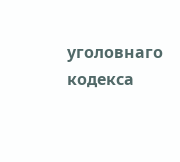уголовнаго
кодекса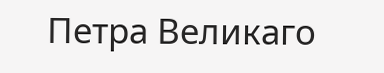Петра Великаго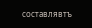составлявтъ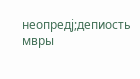неопредј;депиость мвры